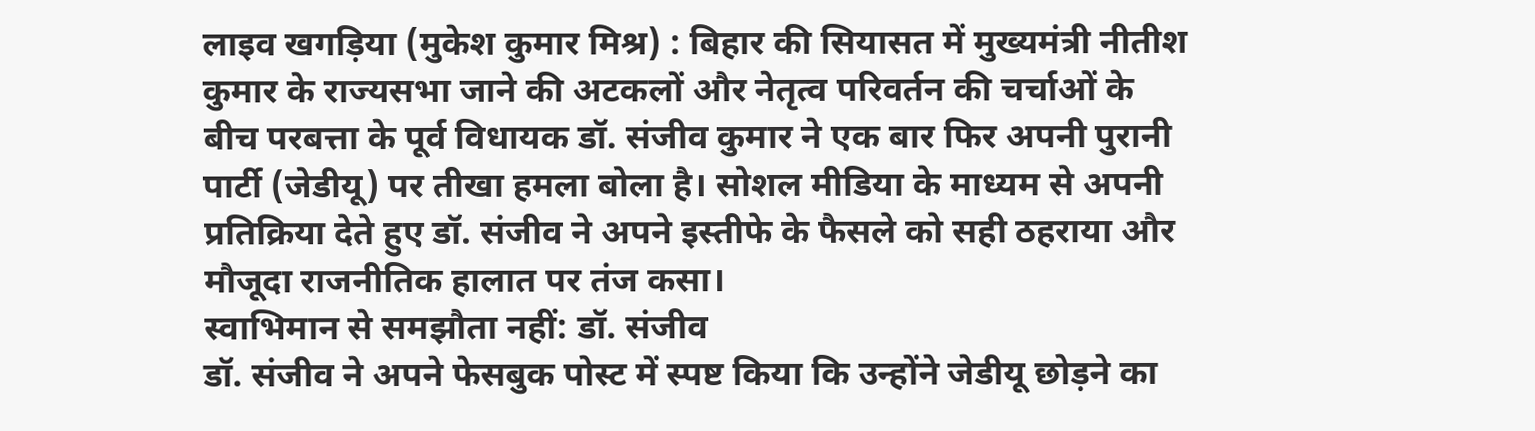लाइव खगड़िया (मुकेश कुमार मिश्र) : बिहार की सियासत में मुख्यमंत्री नीतीश कुमार के राज्यसभा जाने की अटकलों और नेतृत्व परिवर्तन की चर्चाओं के बीच परबत्ता के पूर्व विधायक डॉ. संजीव कुमार ने एक बार फिर अपनी पुरानी पार्टी (जेडीयू) पर तीखा हमला बोला है। सोशल मीडिया के माध्यम से अपनी प्रतिक्रिया देते हुए डॉ. संजीव ने अपने इस्तीफे के फैसले को सही ठहराया और मौजूदा राजनीतिक हालात पर तंज कसा।
स्वाभिमान से समझौता नहीं: डॉ. संजीव
डॉ. संजीव ने अपने फेसबुक पोस्ट में स्पष्ट किया कि उन्होंने जेडीयू छोड़ने का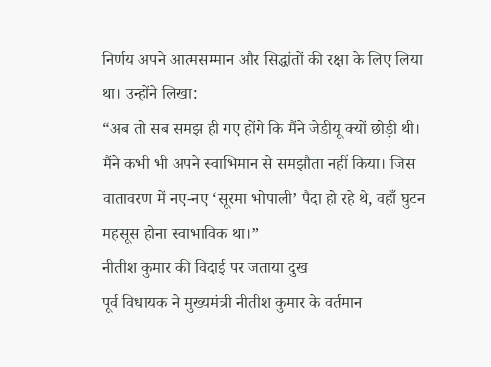निर्णय अपने आत्मसम्मान और सिद्धांतों की रक्षा के लिए लिया था। उन्होंने लिखा:
“अब तो सब समझ ही गए होंगे कि मैंने जेडीयू क्यों छोड़ी थी। मैंने कभी भी अपने स्वाभिमान से समझौता नहीं किया। जिस वातावरण में नए-नए ‘सूरमा भोपाली’ पैदा हो रहे थे, वहाँ घुटन महसूस होना स्वाभाविक था।”
नीतीश कुमार की विदाई पर जताया दुख
पूर्व विधायक ने मुख्यमंत्री नीतीश कुमार के वर्तमान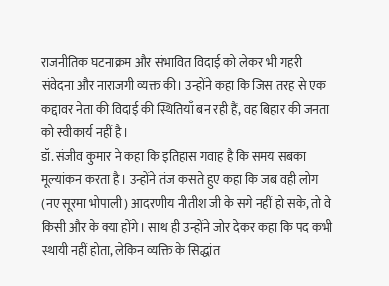राजनीतिक घटनाक्रम और संभावित विदाई को लेकर भी गहरी संवेदना और नाराजगी व्यक्त की। उन्होंने कहा कि जिस तरह से एक कद्दावर नेता की विदाई की स्थितियाँ बन रही हैं, वह बिहार की जनता को स्वीकार्य नहीं है।
डॉ. संजीव कुमार ने कहा कि इतिहास गवाह है कि समय सबका मूल्यांकन करता है। उन्होंने तंज कसते हुए कहा कि जब वही लोग (नए सूरमा भोपाली) आदरणीय नीतीश जी के सगे नहीं हो सके, तो वे किसी और के क्या होंगे। साथ ही उन्होंने जोर देकर कहा कि पद कभी स्थायी नहीं होता, लेकिन व्यक्ति के सिद्धांत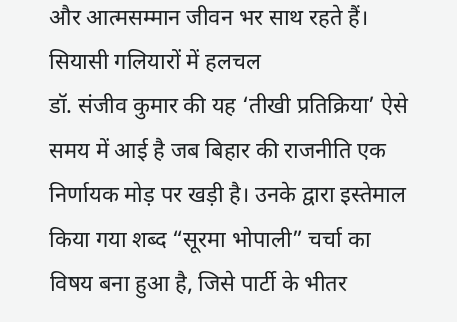और आत्मसम्मान जीवन भर साथ रहते हैं।
सियासी गलियारों में हलचल
डॉ. संजीव कुमार की यह ‘तीखी प्रतिक्रिया’ ऐसे समय में आई है जब बिहार की राजनीति एक निर्णायक मोड़ पर खड़ी है। उनके द्वारा इस्तेमाल किया गया शब्द “सूरमा भोपाली” चर्चा का विषय बना हुआ है, जिसे पार्टी के भीतर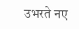उभरते नए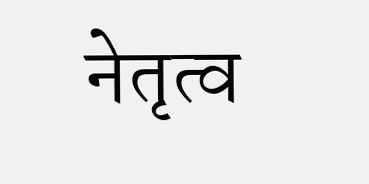नेतृत्व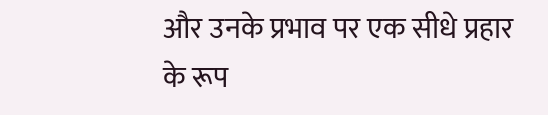और उनके प्रभाव पर एक सीधे प्रहार के रूप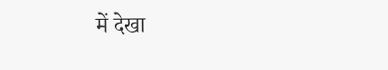में देखा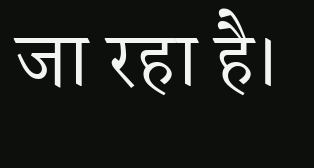जा रहा है।